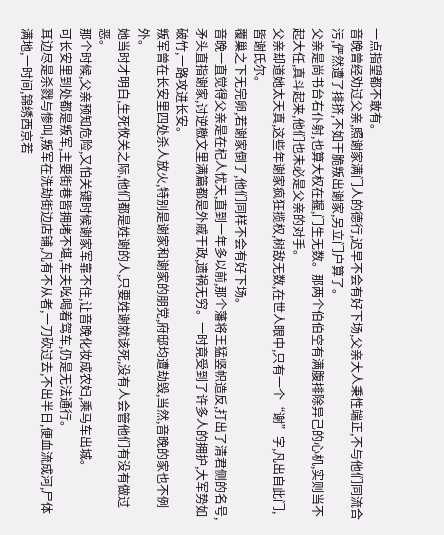一点指望都不敢有。
音晚曾经劝过父亲,照谢家满门人的德行,迟早不会有好下场,父亲大人秉性端正,不与他们同流合污,俨然遭了排挤,不如干脆叛出谢家,另立门户算了。
父亲是尚书台右仆射,也算大权在握,门生无数。那两个伯伯空有满腹排除异己的心机,实则当不起大任,真斗起来,他们也未必是父亲的对手。
父亲却道她太天真,这些年谢家疯狂揽权,树敌无数,在世人眼中,只有一个“谢”字,凡出自此门,皆谢氏尔。
覆巢之下无完卵,若谢家倒了,他们同样不会有好下场。
音晚一直觉得父亲是在杞人忧天,直到一年多以前,那个藩将王猛竖帜造反,打出了清君侧的名号,矛头直指谢家,讨逆檄文里满篇都是外戚干政,遗祸无穷。一时竟受到了许多人的拥护,大军势如破竹,一路攻进长安。
叛军曾在长安里四处杀人放火,特别是谢家和谢家的朋党,府邸均遭劫毁,当然,音晚的家也不例外。
她当时才明白,生死攸关之际,他们都是姓谢的人,只要姓谢就该死,没有人会管他们有没有做过恶。
那个时候,父亲预知危险,又怕关键时候谢家军靠不住,让音晚化妆成农妇,乘马车出城。
可长安里到处都是叛军,主要街巷皆拥堵不堪,车夫吆喝着驾车,仍是无法通行。
耳边尽是杀戮与惨叫,叛军在洗劫街边店铺,凡有不从者,一刀砍过去,不出半日,便血流成河,尸体满地,一时间,锦绣西京若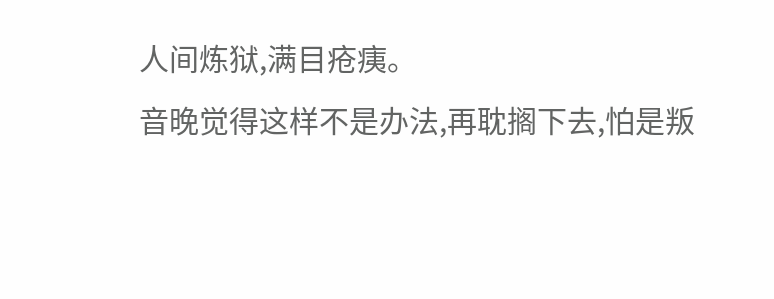人间炼狱,满目疮痍。
音晚觉得这样不是办法,再耽搁下去,怕是叛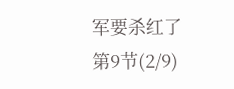军要杀红了
第9节(2/9)